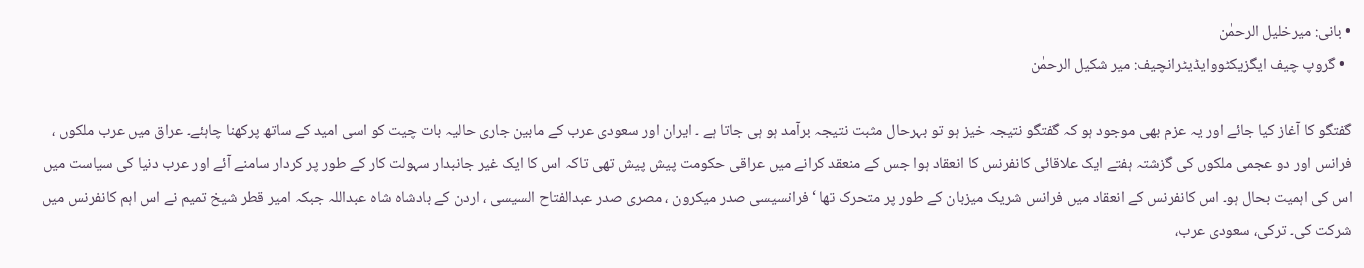• بانی: میرخلیل الرحمٰن
  • گروپ چیف ایگزیکٹووایڈیٹرانچیف: میر شکیل الرحمٰن

گفتگو کا آغاز کیا جائے اور یہ عزم بھی موجود ہو کہ گفتگو نتیجہ خیز ہو تو بہرحال مثبت نتیجہ برآمد ہو ہی جاتا ہے ۔ ایران اور سعودی عرب کے مابین جاری حالیہ بات چیت کو اسی امید کے ساتھ پرکھنا چاہئے۔ عراق میں عرب ملکوں ، فرانس اور دو عجمی ملکوں کی گزشتہ ہفتے ایک علاقائی کانفرنس کا انعقاد ہوا جس کے منعقد کرانے میں عراقی حکومت پیش پیش تھی تاکہ اس کا ایک غیر جانبدار سہولت کار کے طور پر کردار سامنے آئے اور عرب دنیا کی سیاست میں اس کی اہمیت بحال ہو۔ اس کانفرنس کے انعقاد میں فرانس شریک میزبان کے طور پر متحرک تھا ‘فرانسیسی صدر میکرون ، مصری صدر عبدالفتاح السیسی ، اردن کے بادشاہ شاہ عبداللہ جبکہ امیر قطر شیخ تمیم نے اس اہم کانفرنس میں شرکت کی۔ ترکی، سعودی عرب،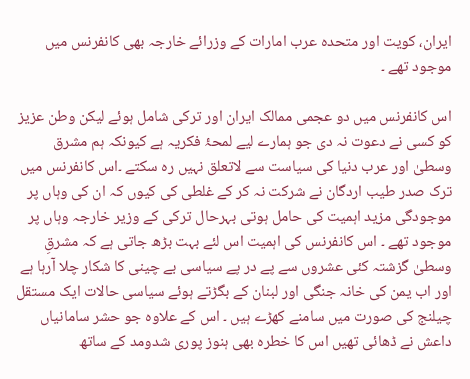ایران، کویت اور متحدہ عرب امارات کے وزرائے خارجہ بھی کانفرنس میں موجود تھے ۔

اس کانفرنس میں دو عجمی ممالک ایران اور ترکی شامل ہوئے لیکن وطن عزیز کو کسی نے دعوت نہ دی جو ہمارے لیے لمحۂ فکریہ ہے کیونکہ ہم مشرق وسطیٰ اور عرب دنیا کی سیاست سے لاتعلق نہیں رہ سکتے ۔اس کانفرنس میں ترک صدر طیب اردگان نے شرکت نہ کر کے غلطی کی کیوں کہ ان کی وہاں پر موجودگی مزید اہمیت کی حامل ہوتی بہرحال ترکی کے وزیر خارجہ وہاں پر موجود تھے ۔ اس کانفرنس کی اہمیت اس لئے بہت بڑھ جاتی ہے کہ مشرقِ وسطیٰ گزشتہ کئی عشروں سے پے در پے سیاسی بے چینی کا شکار چلا آرہا ہے اور اب یمن کی خانہ جنگی اور لبنان کے بگڑتے ہوئے سیاسی حالات ایک مستقل چیلنج کی صورت میں سامنے کھڑے ہیں ۔ اس کے علاوہ جو حشر سامانیاں داعش نے ڈھائی تھیں اس کا خطرہ بھی ہنوز پوری شدومد کے ساتھ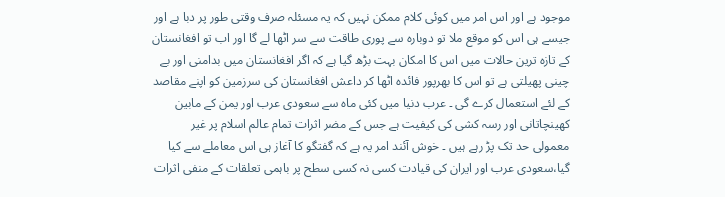موجود ہے اور اس امر میں کوئی کلام ممکن نہیں کہ یہ مسئلہ صرف وقتی طور پر دبا ہے اور جیسے ہی اس کو موقع ملا تو دوبارہ سے پوری طاقت سے سر اٹھا لے گا اور اب تو افغانستان کے تازہ ترین حالات میں اس کا امکان بہت بڑھ گیا ہے کہ اگر افغانستان میں بدامنی اور بے چینی پھیلتی ہے تو اس کا بھرپور فائدہ اٹھا کر داعش افغانستان کی سرزمین کو اپنے مقاصد کے لئے استعمال کرے گی ۔ عرب دنیا میں کئی ماہ سے سعودی عرب اور یمن کے مابین کھینچاتانی اور رسہ کشی کی کیفیت ہے جس کے مضر اثرات تمام عالم اسلام پر غیر معمولی حد تک پڑ رہے ہیں ۔ خوش آئند امر یہ ہے کہ گفتگو کا آغاز ہی اس معاملے سے کیا گیا،سعودی عرب اور ایران کی قیادت کسی نہ کسی سطح پر باہمی تعلقات کے منفی اثرات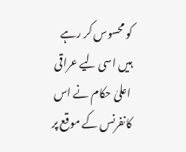کو محسوس کر رہے ہیں اسی لیے عراقی اعلیٰ حکام نے اس کانفرنس کے موقع پر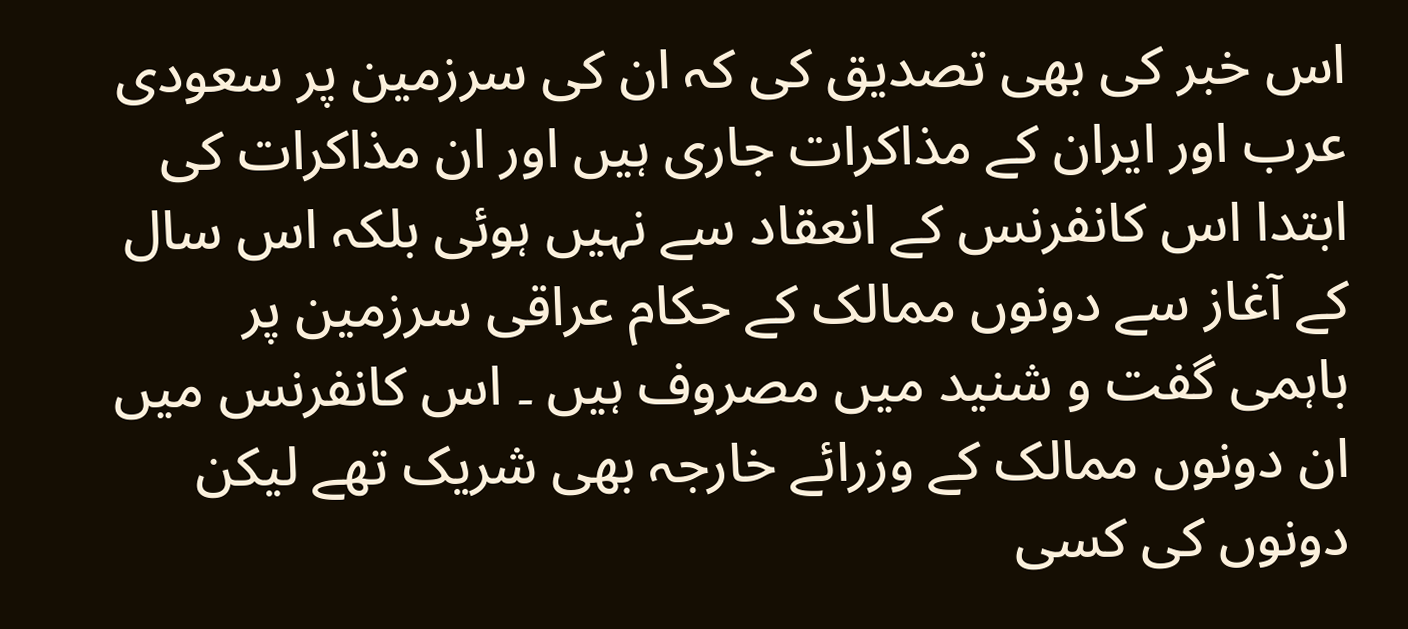اس خبر کی بھی تصدیق کی کہ ان کی سرزمین پر سعودی عرب اور ایران کے مذاکرات جاری ہیں اور ان مذاکرات کی ابتدا اس کانفرنس کے انعقاد سے نہیں ہوئی بلکہ اس سال کے آغاز سے دونوں ممالک کے حکام عراقی سرزمین پر باہمی گفت و شنید میں مصروف ہیں ۔ اس کانفرنس میں ان دونوں ممالک کے وزرائے خارجہ بھی شریک تھے لیکن دونوں کی کسی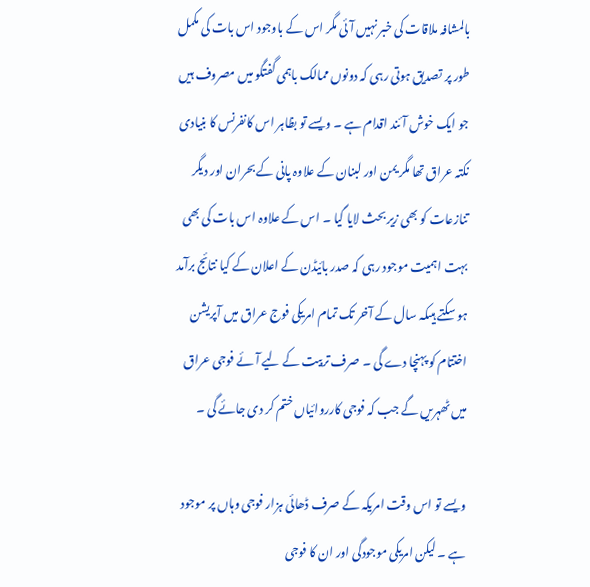بالمشافہ ملاقات کی خبر نہیں آئی مگر اس کے باوجود اس بات کی مکمل طور پر تصدیق ہوتی رہی کہ دونوں ممالک باہمی گفتگو میں مصروف ہیں جو ایک خوش آئند اقدام ہے ۔ ویسے تو بظاہر اس کانفرنس کا بنیادی نکتہ عراق تھا مگر یمن اور لبنان کے علاوہ پانی کے بحران اور دیگر تنازعات کو بھی زیر بحث لایا گیا ۔ اس کے علاوہ اس بات کی بھی بہت اہمیت موجود رہی کہ صدر بائیڈن کے اعلان کے کیا نتائج برآمد ہو سکتے ہیںکہ سال کے آخر تک تمام امریکی فوج عراق میں آپریشن اختتام کو پہنچا دے گی ۔ صرف تربیت کے لیے آئے فوجی عراق میں ٹھہریں گے جب کہ فوجی کارروائیاں ختم کر دی جائے گی ۔

ویسے تو اس وقت امریکہ کے صرف ڈھائی ہزار فوجی وہاں پر موجود ہے ۔ لیکن امریکی موجودگی اور ان کا فوجی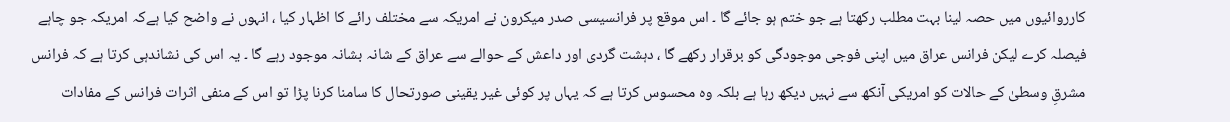کارروائیوں میں حصہ لینا بہت مطلب رکھتا ہے جو ختم ہو جائے گا ۔ اس موقع پر فرانسیسی صدر میکرون نے امریکہ سے مختلف رائے کا اظہار کیا ، انہوں نے واضح کیا ہےکہ امریکہ جو چاہے فیصلہ کرے لیکن فرانس عراق میں اپنی فوجی موجودگی کو برقرار رکھے گا ، دہشت گردی اور داعش کے حوالے سے عراق کے شانہ بشانہ موجود رہے گا ۔ یہ اس کی نشاندہی کرتا ہے کہ فرانس مشرقِ وسطیٰ کے حالات کو امریکی آنکھ سے نہیں دیکھ رہا ہے بلکہ وہ محسوس کرتا ہے کہ یہاں پر کوئی غیر یقینی صورتحال کا سامنا کرنا پڑا تو اس کے منفی اثرات فرانس کے مفادات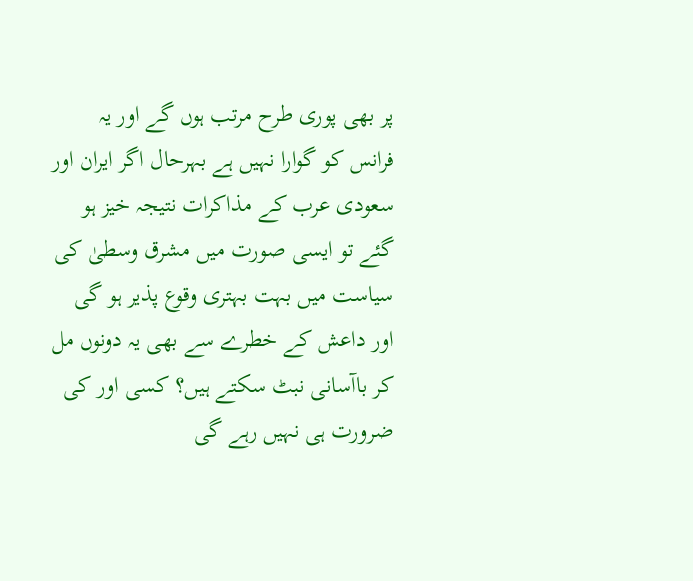پر بھی پوری طرح مرتب ہوں گے اور یہ فرانس کو گوارا نہیں ہے بہرحال اگر ایران اور سعودی عرب کے مذاکرات نتیجہ خیز ہو گئے تو ایسی صورت میں مشرق وسطیٰ کی سیاست میں بہت بہتری وقوع پذیر ہو گی اور داعش کے خطرے سے بھی یہ دونوں مل کر باآسانی نبٹ سکتے ہیں؟ کسی اور کی ضرورت ہی نہیں رہے گی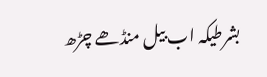بشرطیکہ اب بیل منڈھے چڑھ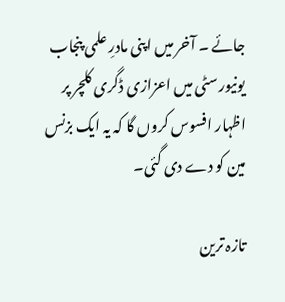جائے ۔ آخر میں اپنی مادرِ علمی پنجاب یونیورسٹی میں اعزازی ڈگری کلچر پر اظہار افسوس کروں گا کہ یہ ایک بزنس مین کو دے دی گئی۔

تازہ ترین